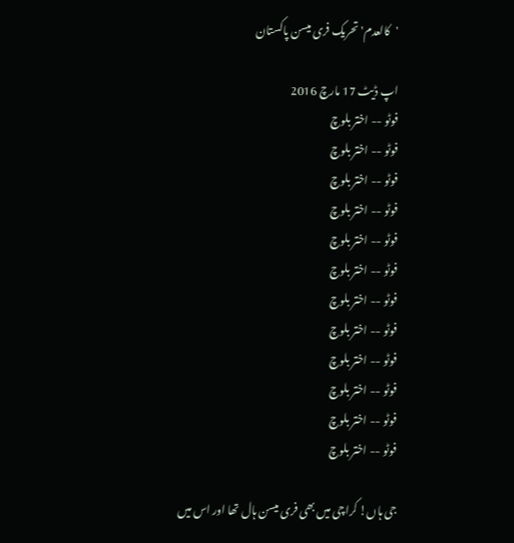'کالعدم' تحریک فری میسن پاکستان

اپ ڈیٹ 17 مارچ 2016
فوٹو -- اختر بلوچ
فوٹو -- اختر بلوچ
فوٹو -- اختر بلوچ
فوٹو -- اختر بلوچ
فوٹو -- اختر بلوچ
فوٹو -- اختر بلوچ
فوٹو -- اختر بلوچ
فوٹو -- اختر بلوچ
فوٹو -- اختر بلوچ
فوٹو -- اختر بلوچ
فوٹو -- اختر بلوچ
فوٹو -- اختر بلوچ

جی ہاں! کراچی میں بھی فری میسن ہال تھا اور اس میں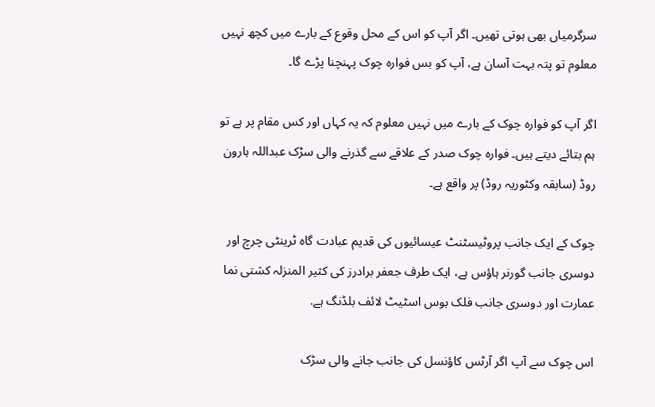سرگرمیاں بھی ہوتی تھیں۔ اگر آپ کو اس کے محل وقوع کے بارے میں کچھ نہیں معلوم تو پتہ بہت آسان ہے، آپ کو بس فوارہ چوک پہنچنا پڑے گا۔

اگر آپ کو فوارہ چوک کے بارے میں نہیں معلوم کہ یہ کہاں اور کس مقام پر ہے تو ہم بتائے دیتے ہیں۔ فوارہ چوک صدر کے علاقے سے گذرنے والی سڑک عبداللہ ہارون روڈ (سابقہ وکٹوریہ روڈ) پر واقع ہے۔

چوک کے ایک جانب پروٹیسٹنٹ عیسائیوں کی قدیم عبادت گاہ ٹرینٹی چرچ اور دوسری جانب گورنر ہاؤس ہے، ایک طرف جعفر برادرز کی کثیر المنزلہ کشتی نما عمارت اور دوسری جانب فلک بوس اسٹیٹ لائف بلڈنگ ہے.

اس چوک سے آپ اگر آرٹس کاؤنسل کی جانب جانے والی سڑک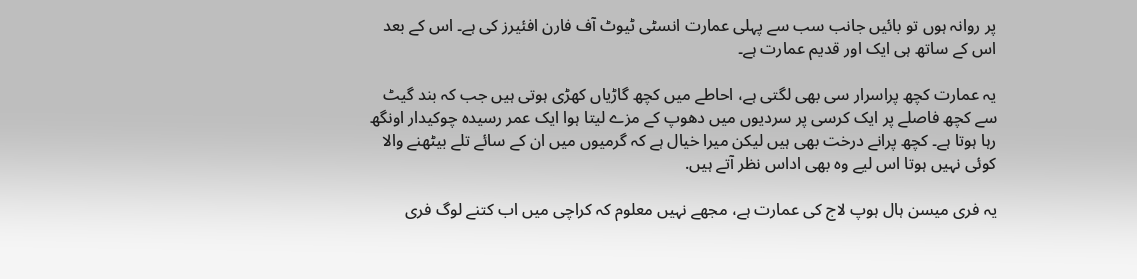پر روانہ ہوں تو بائیں جانب سب سے پہلی عمارت انسٹی ٹیوٹ آف فارن افئیرز کی ہے۔ اس کے بعد اس کے ساتھ ہی ایک اور قدیم عمارت ہے۔

یہ عمارت کچھ پراسرار سی بھی لگتی ہے، احاطے میں کچھ گاڑیاں کھڑی ہوتی ہیں جب کہ بند گیٹ سے کچھ فاصلے پر ایک کرسی پر سردیوں میں دھوپ کے مزے لیتا ہوا ایک عمر رسیدہ چوکیدار اونگھ رہا ہوتا ہے۔ کچھ پرانے درخت بھی ہیں لیکن میرا خیال ہے کہ گرمیوں میں ان کے سائے تلے بیٹھنے والا کوئی نہیں ہوتا اس لیے وہ بھی اداس نظر آتے ہیں.

یہ فری میسن ہال ہوپ لاج کی عمارت ہے، مجھے نہیں معلوم کہ کراچی میں اب کتنے لوگ فری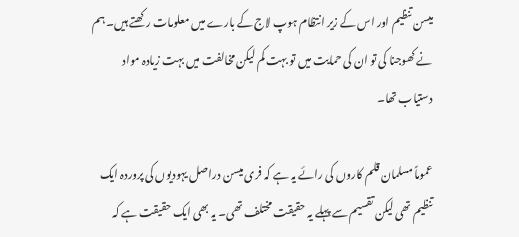میسن تنظیم اور اس کے زیر انتظام ہوپ لاج کے بارے میں معلومات رکھتے ہیں۔ ہم نے کھوجنا کی تو ان کی حمایت میں تو بہت کم لیکن مخالفت میں بہت زیادہ مواد دستیاب تھا۔

عموماً مسلمان قلم کاروں کی رائے یہ ہے کہ فری میسن دراصل یہودیوں کی پروردہ ایک تنظیم تھی لیکن تقسیم سے پہلے یہ حقیقت مختلف تھی۔ یہ بھی ایک حقیقت ہے کہ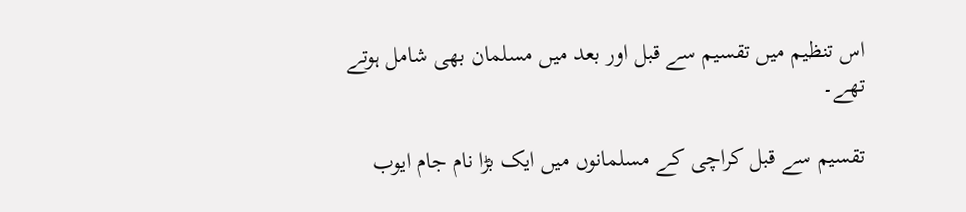اس تنظیم میں تقسیم سے قبل اور بعد میں مسلمان بھی شامل ہوتے تھے۔

تقسیم سے قبل کراچی کے مسلمانوں میں ایک بڑا نام جام ایوب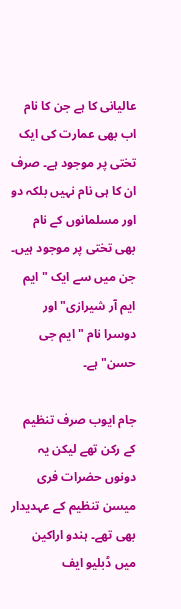عالیانی کا ہے جن کا نام اب بھی عمارت کی ایک تختی پر موجود ہے۔ صرف ان کا ہی نام نہیں بلکہ دو اور مسلمانوں کے نام بھی تختی پر موجود ہیں۔ جن میں سے ایک "ایم ایم آر شیرازی" اور دوسرا نام "ایم جی حسن" ہے۔

جام ایوب صرف تنظیم کے رکن تھے لیکن یہ دونوں حضرات فری میسن تنظیم کے عہدیدار بھی تھے۔ ہندو اراکین میں ڈبلیو ایف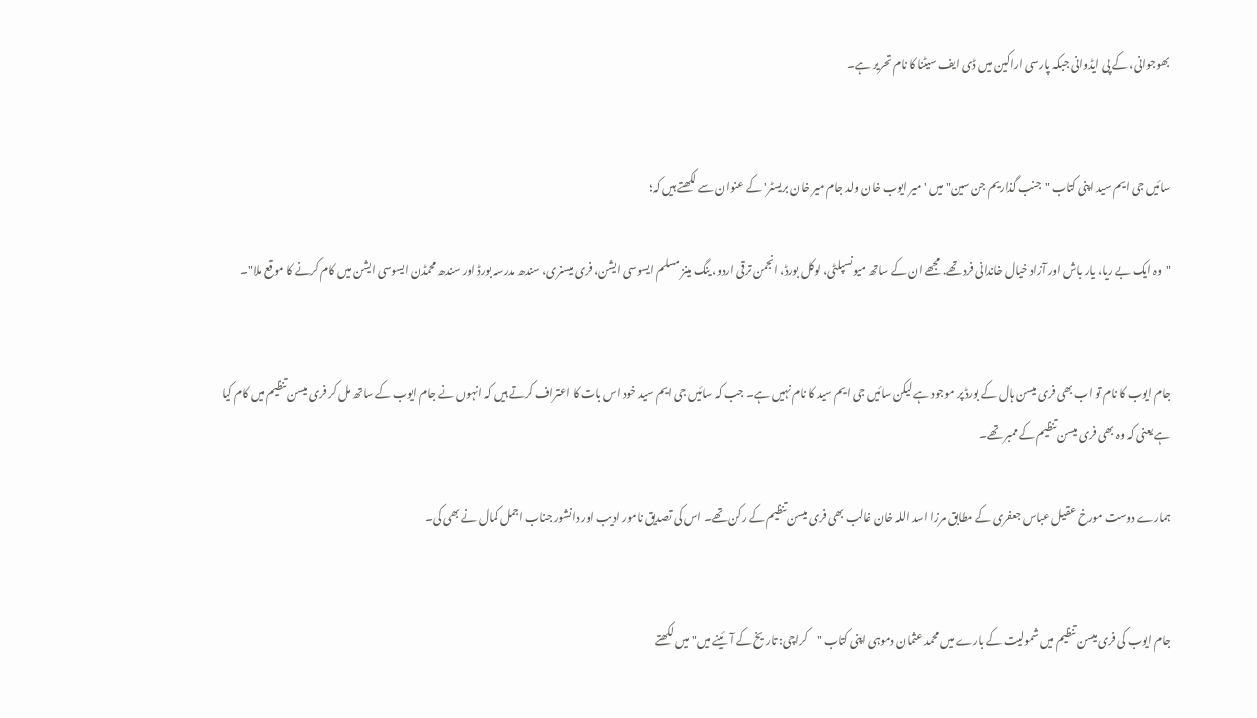بھوجوانی، کے پی ایڈوانی جبکہ پارسی اراکین میں ڈی ایف سیٹنا کا نام تحریر ہے۔


سائیں جی ایم سید اپنی کتاب "جنب گذاریم جن سین" میں 'میر ایوب خان ولد جام میر خان بریسٹر' کے عنوان سے لکھتے ہیں کہ؛

"وہ ایک بے ریا، یار باش اور آزاد خیال خاندانی فرد تھے. مجھے ان کے ساتھ میونسپلٹی، لوکل بورڈ، انجمن ترقی اردو، ینگ مینز مسلم ایسوسی ایشن، فری میسنری، سندھ مدرسہ بورڈ اور سندھ محمڈن ایسوسی ایشن میں کام کرنے کا موقع ملا"۔


جام ایوب کا نام تو اب بھی فری میسن ہال کے بورڈ پر موجود ہے لیکن سائیں جی ایم سید کا نام نہیں ہے۔ جب کہ سائیں جی ایم سید خود اس بات کا اعتراف کرتے ہیں کہ انہوں نے جام ایوب کے ساتھ مل کر فری میسن تنظیم میں کام کیا ہے یعنی کہ وہ بھی فری میسن تنظیم کے ممبر تھے۔

ہمارے دوست مورخ عقیل عباس جعفری کے مطابق مرزا اسد اللہ خان غالب بھی فری میسن تنظیم کے رکن تھے۔ اس کی تصدیق نامور ادیب اور دانشور جناب اجمل کمال نے بھی کی۔


جام ایوب کی فری میسن تنظیم میں شمولیت کے بارے میں محمد عثمان دموہی اپنی کتاب "کراچی: تاریخ کے آئینے میں" میں لکھتے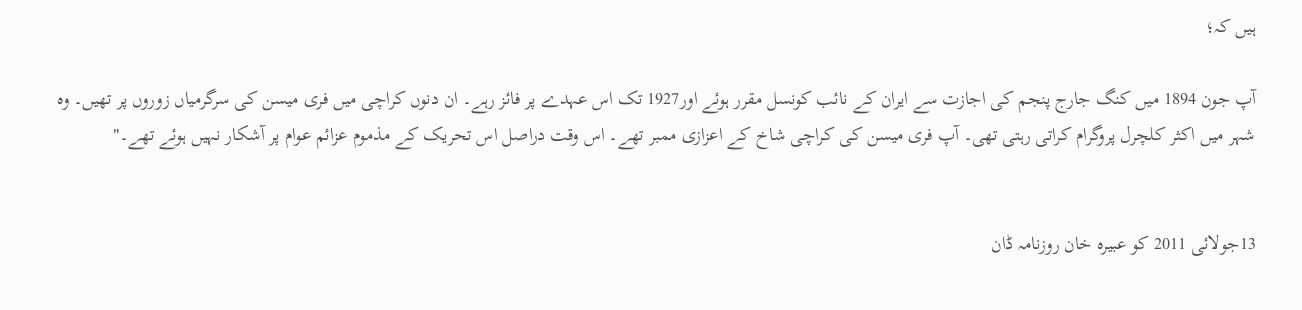ہیں کہ؛

آپ جون 1894 میں کنگ جارج پنجم کی اجازت سے ایران کے نائب کونسل مقرر ہوئے اور1927 تک اس عہدے پر فائز رہے۔ ان دنوں کراچی میں فری میسن کی سرگرمیاں زوروں پر تھیں۔ وہ شہر میں اکثر کلچرل پروگرام کراتی رہتی تھی۔ آپ فری میسن کی کراچی شاخ کے اعزازی ممبر تھے۔ اس وقت دراصل اس تحریک کے مذموم عزائم عوام پر آشکار نہیں ہوئے تھے۔"


13جولائی 2011 کو عبیرہ خان روزنامہ ڈان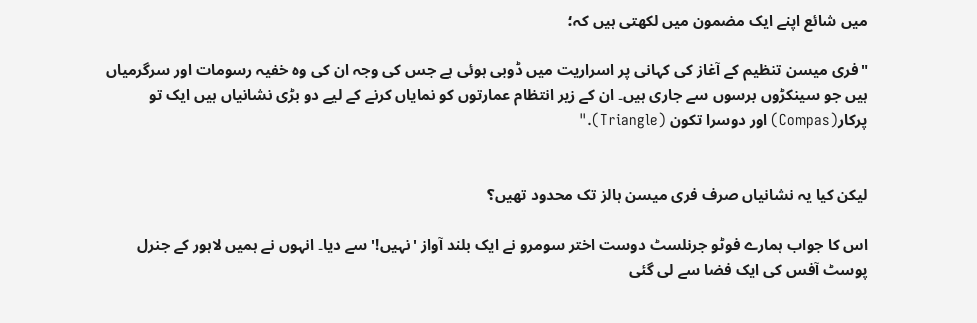میں شائع اپنے ایک مضمون میں لکھتی ہیں کہ؛

"فری میسن تنظیم کے آغاز کی کہانی پر اسراریت میں ڈوبی ہوئی ہے جس کی وجہ ان کی وہ خفیہ رسومات اور سرگرمیاں ہیں جو سینکڑوں برسوں سے جاری ہیں۔ ان کے زیر انتظام عمارتوں کو نمایاں کرنے کے لیے دو بڑی نشانیاں ہیں ایک تو پرکار(Compas) اور دوسرا تکون (Triangle)."


لیکن کیا یہ نشانیاں صرف فری میسن ہالز تک محدود تھیں؟

اس کا جواب ہمارے فوٹو جرنلسٹ دوست اختر سومرو نے ایک بلند آواز 'نہیں!' سے دیا۔ انہوں نے ہمیں لاہور کے جنرل پوسٹ آفس کی ایک فضا سے لی گئی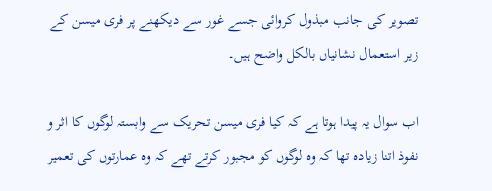تصویر کی جانب مبذول کروائی جسے غور سے دیکھنے پر فری میسن کے زیر استعمال نشانیاں بالکل واضح ہیں۔

اب سوال یہ پیدا ہوتا ہے کہ کیا فری میسن تحریک سے وابستہ لوگوں کا اثر و نفوذ اتنا زیادہ تھا کہ وہ لوگوں کو مجبور کرتے تھے کہ وہ عمارتوں کی تعمیر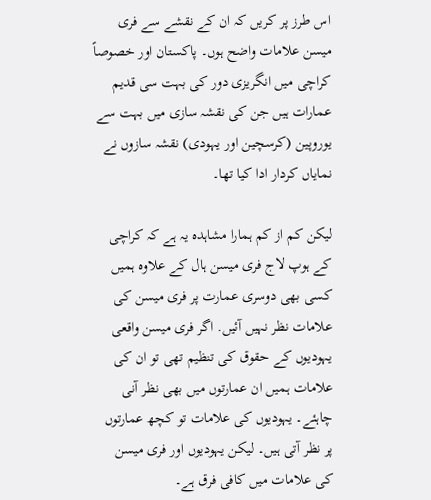اس طرز پر کریں کہ ان کے نقشے سے فری میسن علامات واضح ہوں۔ پاکستان اور خصوصاً کراچی میں انگریزی دور کی بہت سی قدیم عمارات ہیں جن کی نقشہ سازی میں بہت سے یوروپین (کرسچین اور یہودی) نقشہ سازوں نے نمایاں کردار ادا کیا تھا۔

لیکن کم از کم ہمارا مشاہدہ یہ ہے کہ کراچی کے ہوپ لاج فری میسن ہال کے علاوہ ہمیں کسی بھی دوسری عمارت پر فری میسن کی علامات نظر نہیں آئیں. اگر فری میسن واقعی یہودیوں کے حقوق کی تنظیم تھی تو ان کی علامات ہمیں ان عمارتوں میں بھی نظر آنی چاہئے۔ یہودیوں کی علامات تو کچھ عمارتوں پر نظر آتی ہیں۔ لیکن یہودیوں اور فری میسن کی علامات میں کافی فرق ہے۔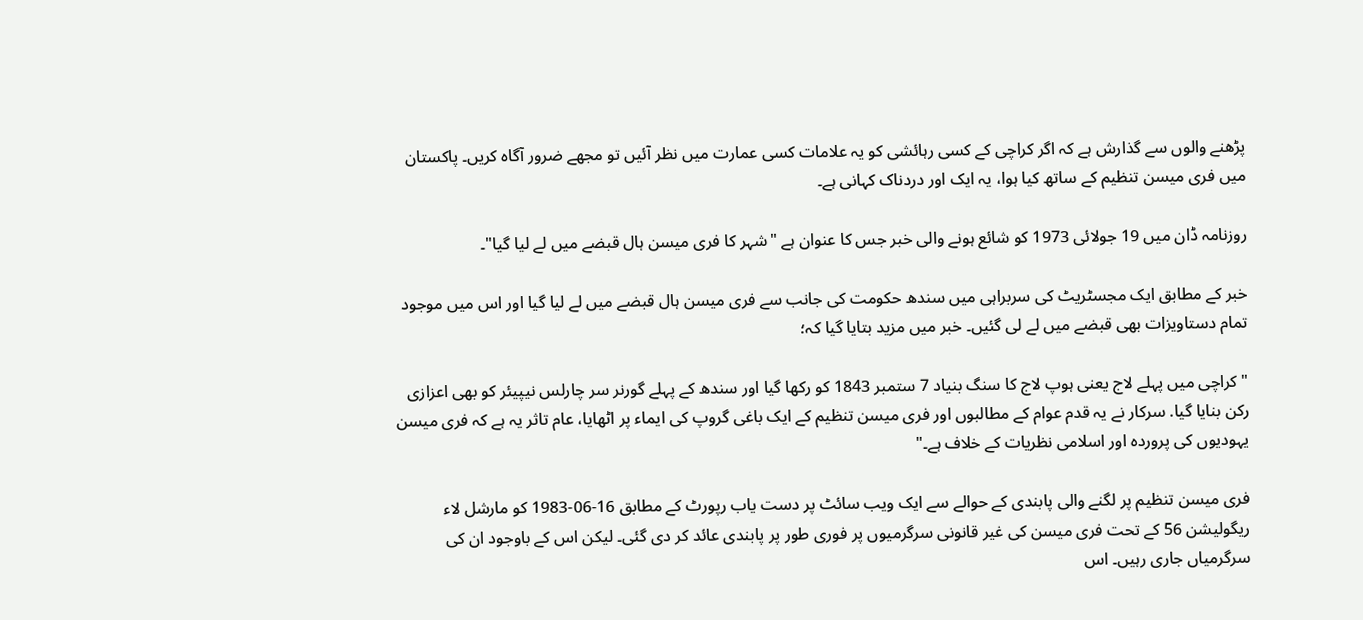پڑھنے والوں سے گذارش ہے کہ اگر کراچی کے کسی رہائشی کو یہ علامات کسی عمارت میں نظر آئیں تو مجھے ضرور آگاہ کریں۔ پاکستان میں فری میسن تنظیم کے ساتھ کیا ہوا، یہ ایک اور دردناک کہانی ہے۔

روزنامہ ڈان میں 19 جولائی 1973 کو شائع ہونے والی خبر جس کا عنوان ہے "شہر کا فری میسن ہال قبضے میں لے لیا گیا"۔

خبر کے مطابق ایک مجسٹریٹ کی سربراہی میں سندھ حکومت کی جانب سے فری میسن ہال قبضے میں لے لیا گیا اور اس میں موجود تمام دستاویزات بھی قبضے میں لے لی گئیں۔ خبر میں مزید بتایا گیا کہ؛

"کراچی میں پہلے لاج یعنی ہوپ لاج کا سنگ بنیاد 7 ستمبر 1843 کو رکھا گیا اور سندھ کے پہلے گورنر سر چارلس نیپیئر کو بھی اعزازی رکن بنایا گیا. سرکار نے یہ قدم عوام کے مطالبوں اور فری میسن تنظیم کے ایک باغی گروپ کی ایماء پر اٹھایا، عام تاثر یہ ہے کہ فری میسن یہودیوں کی پروردہ اور اسلامی نظریات کے خلاف ہے۔"

فری میسن تنظیم پر لگنے والی پابندی کے حوالے سے ایک ویب سائٹ پر دست یاب رپورٹ کے مطابق 16-06-1983 کو مارشل لاء ریگولیشن 56 کے تحت فری میسن کی غیر قانونی سرگرمیوں پر فوری طور پر پابندی عائد کر دی گئی۔ لیکن اس کے باوجود ان کی سرگرمیاں جاری رہیں۔ اس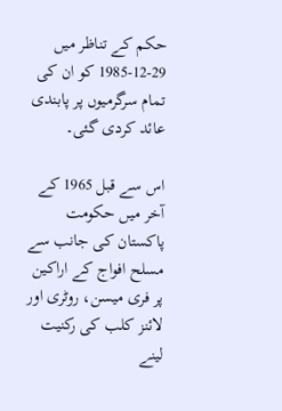حکم کے تناظر میں 29-12-1985 کو ان کی تمام سرگرمیوں پر پابندی عائد کردی گئی۔

اس سے قبل 1965 کے آخر میں حکومت پاکستان کی جانب سے مسلح افواج کے اراکین پر فری میسن، روٹری اور لائنز کلب کی رکنیت لینے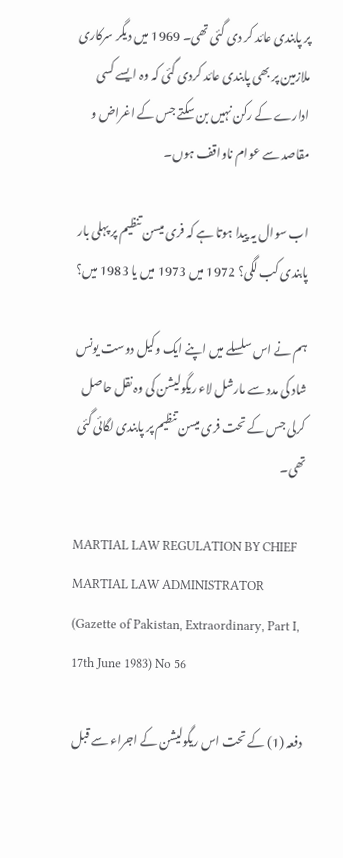پر پابندی عائد کر دی گئی تھی۔ 1969 میں دیگر سرکاری ملازمین پر بھی پابندی عائد کردی گئی کہ وہ ایسے کسی ادارے کے رکن نہیں بن سکتے جس کے اغراض و مقاصد سے عوام ناواقف ہوں۔

اب سوال یہ پیدا ہوتا ہے کہ فری میسن تنظیم پر پہلی بار پابندی کب لگی؟ 1972 میں 1973 میں یا 1983 میں؟

ہم نے اس سلسلے میں اپنے ایک وکیل دوست یونس شاد کی مدد سے مارشل لاء ریگولیشن کی وہ نقل حاصل کرلی جس کے تحت فری میسن تنظیم پر پابندی لگائی گئی تھی۔

MARTIAL LAW REGULATION BY CHIEF MARTIAL LAW ADMINISTRATOR (Gazette of Pakistan, Extraordinary, Part I, 17th June 1983) No 56

دفعہ (1) کے تحت اس ریگولیشن کے اجراء سے قبل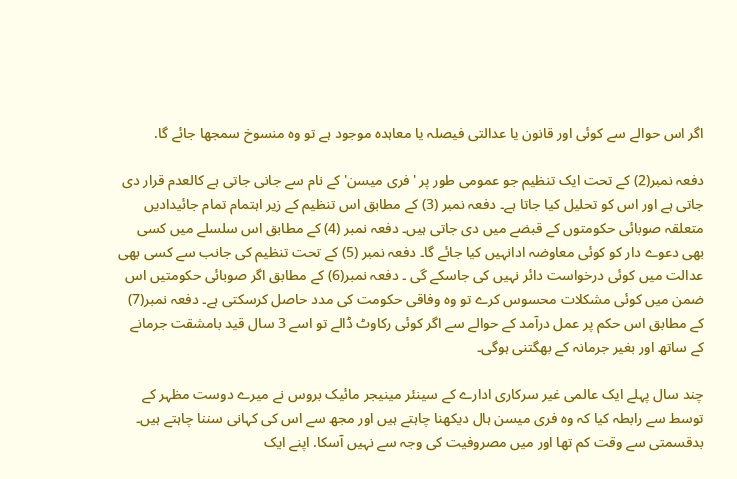اگر اس حوالے سے کوئی اور قانون یا عدالتی فیصلہ یا معاہدہ موجود ہے تو وہ منسوخ سمجھا جائے گا.

دفعہ نمبر(2) کے تحت ایک تنظیم جو عمومی طور پر 'فری میسن' کے نام سے جانی جاتی ہے کالعدم قرار دی جاتی ہے اور اس کو تحلیل کیا جاتا ہے۔ دفعہ نمبر (3) کے مطابق اس تنظیم کے زیر اہتمام تمام جائیدادیں متعلقہ صوبائی حکومتوں کے قبضے میں دی جاتی ہیں۔ دفعہ نمبر (4) کے مطابق اس سلسلے میں کسی بھی دعوے دار کو کوئی معاوضہ ادانہیں کیا جائے گا۔ دفعہ نمبر (5) کے تحت تنظیم کی جانب سے کسی بھی عدالت میں کوئی درخواست دائر نہیں کی جاسکے گی ۔ دفعہ نمبر(6) کے مطابق اگر صوبائی حکومتیں اس ضمن میں کوئی مشکلات محسوس کرے تو وہ وفاقی حکومت کی مدد حاصل کرسکتی ہے۔ دفعہ نمبر(7) کے مطابق اس حکم پر عمل درآمد کے حوالے سے اگر کوئی رکاوٹ ڈالے تو اسے 3 سال قید بامشقت جرمانے کے ساتھ اور بغیر جرمانہ کے بھگتنی ہوگی۔

چند سال پہلے ایک عالمی غیر سرکاری ادارے کے سینئر مینیجر مائیک بروس نے میرے دوست مظہر کے توسط سے رابطہ کیا کہ وہ فری میسن ہال دیکھنا چاہتے ہیں اور مجھ سے اس کی کہانی سننا چاہتے ہیں۔ بدقسمتی سے وقت کم تھا اور میں مصروفیت کی وجہ سے نہیں آسکا. اپنے ایک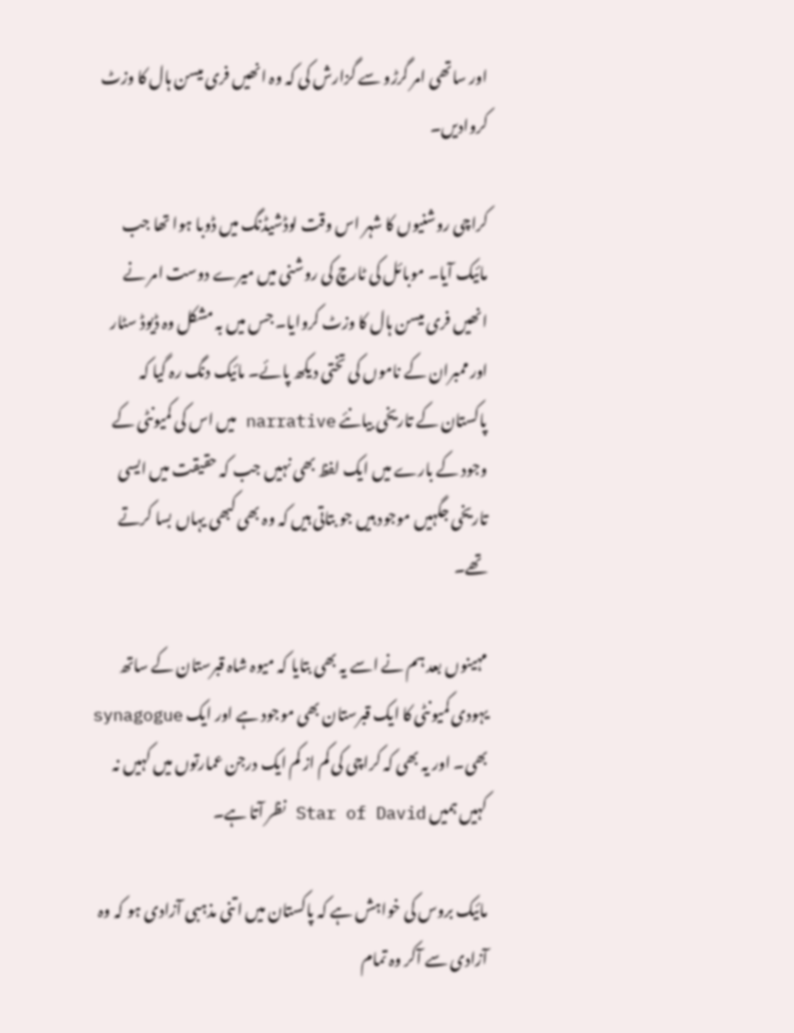اور ساتھی امر گرڑو سے گزارش کی کہ وہ انھیں فری میسن ہال کا وزٹ کروادیں۔

کراچی روشنیوں کا شہر اس وقت لوڈشیڈنگ میں ڈوبا ہوا تھا جب مائیک آیا۔ موبائل کی ٹارچ کی روشنی میں میرے دوست امر نے انھیں فری میسن ہال کا وزٹ کروایا۔ جس میں بہ مشکل وہ ڈیوڈ سٹار اور ممبران کے ناموں کی تختی دیکھ پائے۔ مائیک دنگ رہ گیا کہ پاکستان کے تاریخی بیانئے narrative میں اس کی کمیونٹی کے وجود کے بارے میں ایک لفظ بھی نہیں جب کہ حقیقت میں ایسی تاریخی جگہیں موجود ہیں جو بتاتی ہیں کہ وہ بھی کبھی یہاں بسا کرتے تھے۔

مہینوں بعد ہم نے اسے یہ بھی بتایا کہ میوہ شاہ قبرستان کے ساتھ یہودی کمیونٹی کا ایک قبرستان بھی موجود ہے اور ایک synagogue بھی۔ اور یہ بھی کہ کراچی کی کم از کم ایک درجن عمارتوں میں کہیں نہ کہیں ہمیں Star of David نظر آتا ہے۔

مائیک بروس کی خواہش ہے کہ پاکستان میں اتنی مذہبی آزادی ہو کہ وہ آزادی سے آکر وہ تمام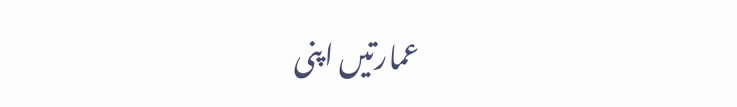عمارتیں اپنی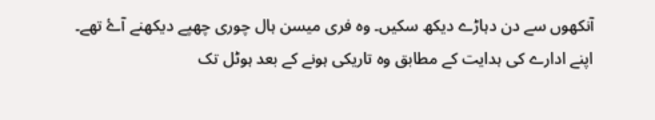آنکھوں سے دن دہاڑے دیکھ سکیں۔ وہ فری میسن ہال چوری چھپے دیکھنے آۓ تھے۔ اپنے ادارے کی ہدایت کے مطابق وہ تاریکی ہونے کے بعد ہوٹل تک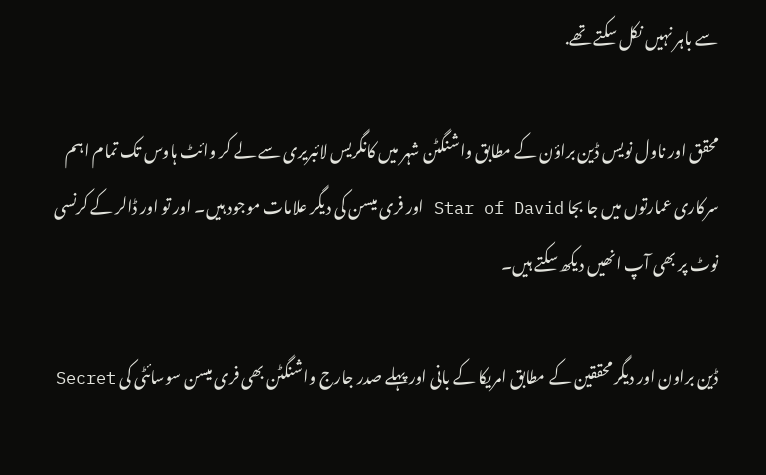سے باہر نہیں نکل سکتے تھے.

محقق اور ناول نویس ڈین براؤن کے مطابق واشنگٹن شہر میں کانگریس لائبریری سے لے کر وائٹ ہاوس تک تمام اہم سرکاری عمارتوں میں جا بجا Star of David اور فری میسن کی دیگر علامات موجود ہیں۔ اور تو اور ڈالر کے کرنسی نوٹ پر بھی آپ انھیں دیکھ سکتے ہیں۔

ڈین براون اور دیگر محققین کے مطابق امریکا کے بانی اور پہلے صدر جارج واشنگٹن بھی فری میسن سوسائٹی کی Secret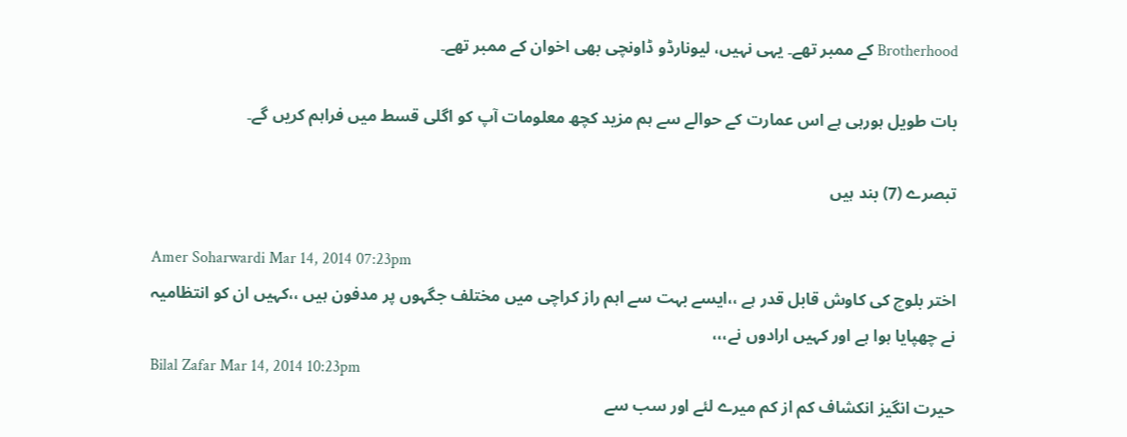Brotherhood کے ممبر تھے۔ یہی نہیں، لیونارڈو ڈاونچی بھی اخوان کے ممبر تھے۔

بات طویل ہورہی ہے اس عمارت کے حوالے سے ہم مزید کچھ معلومات آپ کو اگلی قسط میں فراہم کریں گے۔

تبصرے (7) بند ہیں

Amer Soharwardi Mar 14, 2014 07:23pm
اختر بلوچ کی کاوش قابل قدر ہے ،،ایسے بہت سے اہم راز کراچی میں مختلف جگہوں پر مدفون ہیں ،،کہیں ان کو انتظامیہ نے چھپایا ہوا ہے اور کہیں ارادوں نے،،،
Bilal Zafar Mar 14, 2014 10:23pm
حیرت انگیز انکشاف کم از کم میرے لئے اور سب سے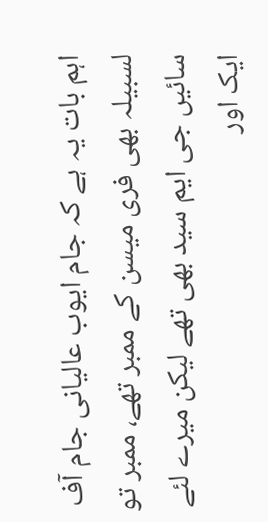اہم بات یہ ہے کہ جام ایوب عالیانی جام آف لسبیلہ بھی فری میسن کے ممبر تھے، ممبر تو سائیں جی ایم سید بھی تھے لیکن میرے لئے ایک اور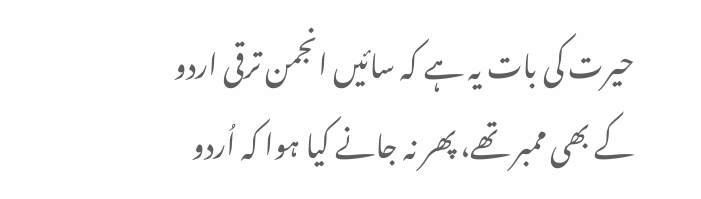حیرت کی بات یہ ہے کہ سائیں انجمن ترقی اردو کے بھی ممبر تھے، پھر نہ جانے کیا ہوا کہ اُردو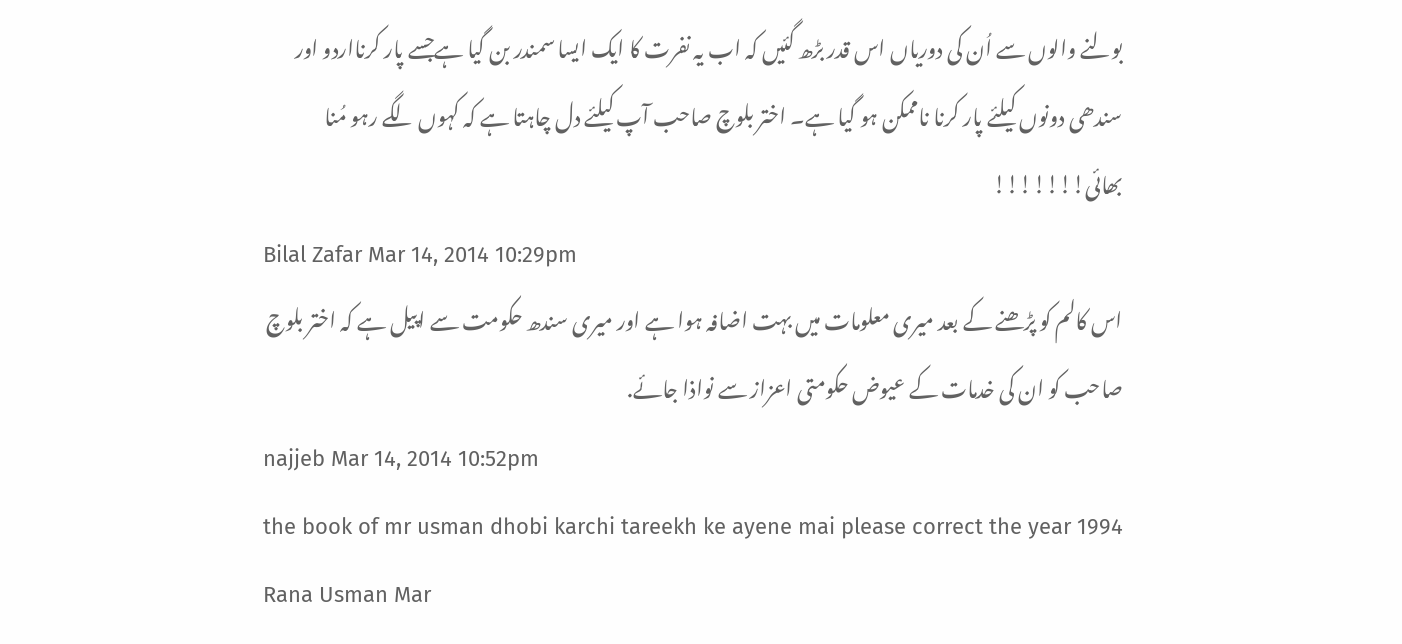بولنے والوں سے اُن کی دوریاں اس قدر بڑھ گئیں کہ اب یہ نفرت کا ایک ایسا سمندر بن گیا ہےجسے پار کرنااردو اور سندھی دونوں کیلئے پار کرنا ناممکن ہو گیا ہے۔ اختر بلوچ صاحب آپ کیلئے دل چاہتا ہے کہ کہوں لگے رہو مُنا بھائی!!!!!!!
Bilal Zafar Mar 14, 2014 10:29pm
اس کالم کو پڑھنے کے بعد میری معلومات میں بہت اضافہ ہوا ہے اور میری سندھ حکومت سے اپیل ہے کہ اختر بلوچ صاحب کو ان کی خدمات کے عیوض حکومتی اعزاز سے نواذا جائے.
najjeb Mar 14, 2014 10:52pm
the book of mr usman dhobi karchi tareekh ke ayene mai please correct the year 1994
Rana Usman Mar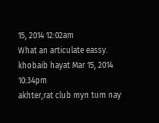15, 2014 12:02am
What an articulate eassy.
khobaib hayat Mar 15, 2014 10:34pm
akhter,rat club myn tum nay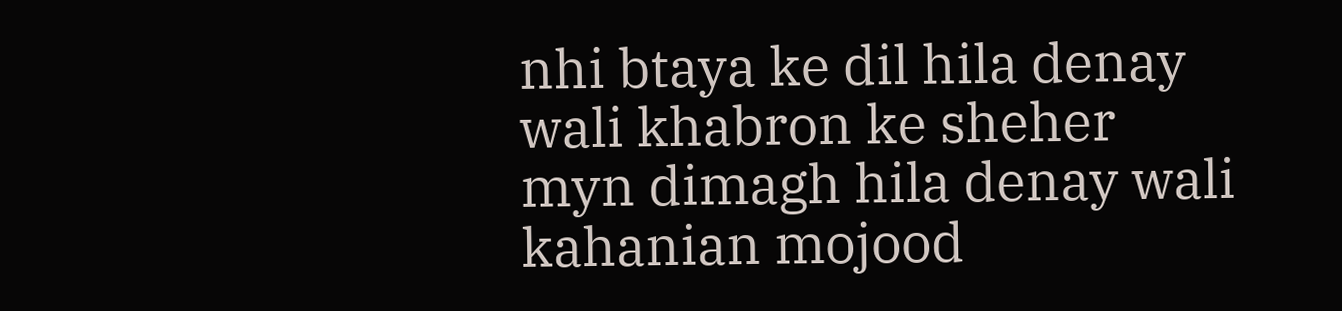nhi btaya ke dil hila denay wali khabron ke sheher myn dimagh hila denay wali kahanian mojood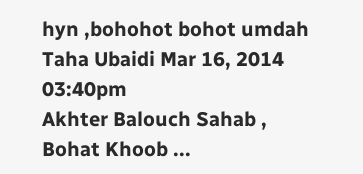hyn ,bohohot bohot umdah
Taha Ubaidi Mar 16, 2014 03:40pm
Akhter Balouch Sahab , Bohat Khoob ...